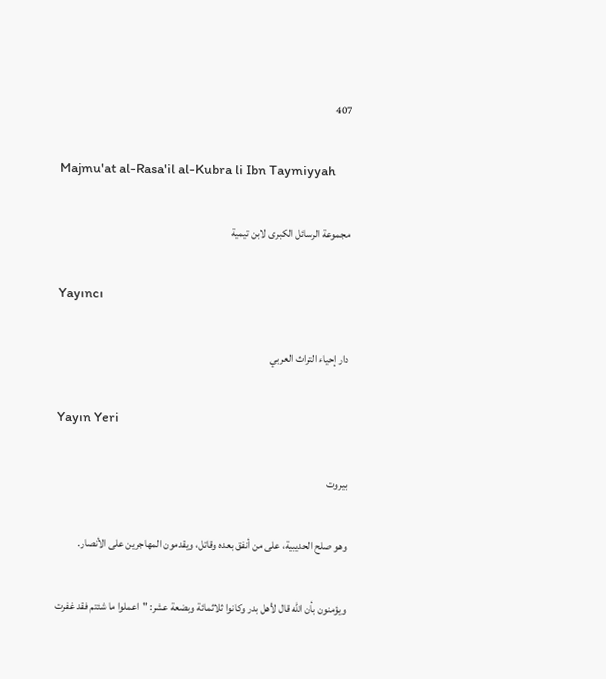407

Majmu'at al-Rasa'il al-Kubra li Ibn Taymiyyah

مجموعة الرسائل الكبرى لابن تيمية

Yayıncı

دار إحياء التراث العربي

Yayın Yeri

بيروت

وهو صلح الحديبية، على من أنفق بعده وقاتل، ويقدمون المهاجرين على الأنصار.

ويؤمنون بأن الله قال لأهل بدر وكانوا ثلاثمائة وبضعة عشر: "اعملوا ما شئتم فقد غفرت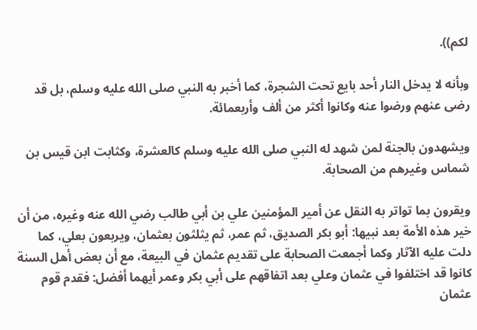لكم)).

وبأنه لا يدخل النار أحد بايع تحت الشجرة، كما أخبر به النبي صلى الله عليه وسلم، بل قد رضى عنهم ورضوا عنه وكانوا أكثر من ألف وأربعمائة.

ويشهدون بالجنة لمن شهد له النبي صلى الله عليه وسلم كالعشرة، وكثابت ابن قيس بن شماس وغيرهم من الصحابة.

ويقرون بما تواتر به النقل عن أمير المؤمنين علي بن أبي طالب رضي الله عنه وغيره، من أن خير هذه الأمة بعد نبيها: أبو بكر الصديق، ثم عمر، ثم يثلثون بعثمان، ويربعون بعلي، كما دلت عليه الآثار وكما أجمعت الصحابة على تقديم عثمان في البيعة، مع أن بعض أهل السنة كانوا قد اختلفوا في عثمان وعلي بعد اتفاقهم على أبي بكر وعمر أيهما أفضل: فقدم قوم عثمان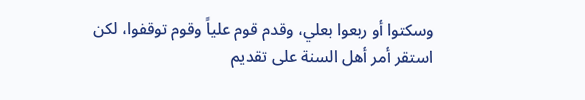وسكتوا أو ربعوا بعلي، وقدم قوم علياً وقوم توقفوا، لكن استقر أمر أهل السنة على تقديم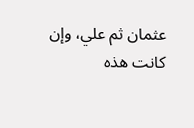عثمان ثم علي، وإن كانت هذه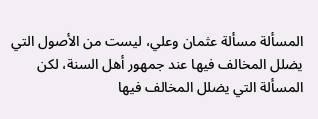المسألة مسألة عثمان وعلي، ليست من الأصول التي يضلل المخالف فيها عند جمهور أهل السنة، لكن المسألة التي يضلل المخالف فيها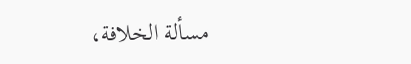مسألة الخلافة،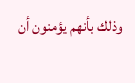وذلك بأنهم يؤمنون أن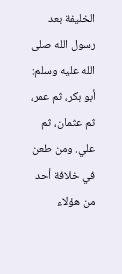الخليفة بعد رسول الله صلى الله عليه وسلم: أبو بكر، ثم عمر، ثم عثمان، ثم علي. ومن طعن في خلافة أحد من هؤلاء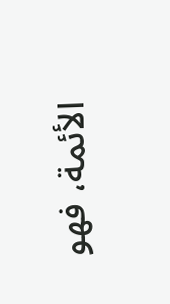الأئمة، فهو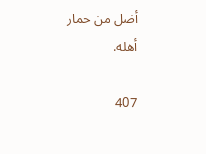أضل من حمار أهله.

407